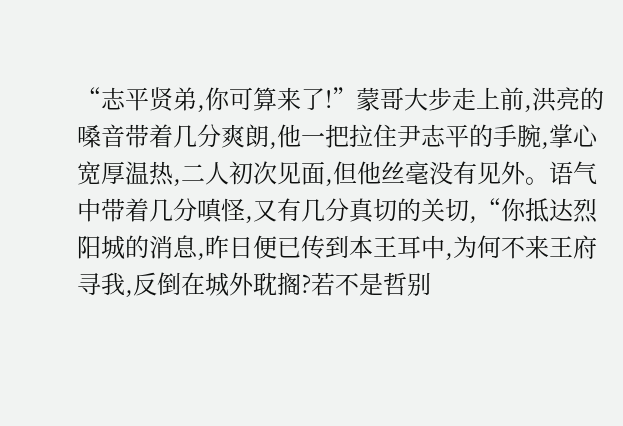“志平贤弟,你可算来了!”蒙哥大步走上前,洪亮的嗓音带着几分爽朗,他一把拉住尹志平的手腕,掌心宽厚温热,二人初次见面,但他丝毫没有见外。语气中带着几分嗔怪,又有几分真切的关切,“你抵达烈阳城的消息,昨日便已传到本王耳中,为何不来王府寻我,反倒在城外耽搁?若不是哲别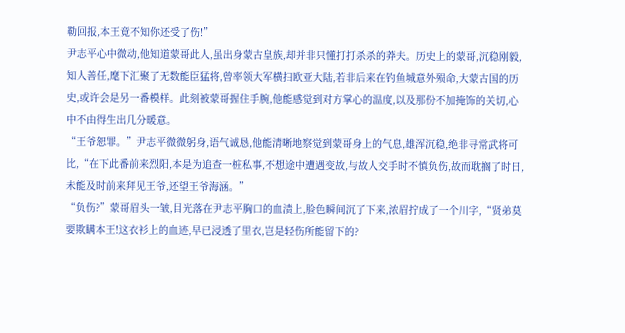勒回报,本王竟不知你还受了伤!”
尹志平心中微动,他知道蒙哥此人,虽出身蒙古皇族,却并非只懂打打杀杀的莽夫。历史上的蒙哥,沉稳刚毅,知人善任,麾下汇聚了无数能臣猛将,曾率领大军横扫欧亚大陆,若非后来在钓鱼城意外殒命,大蒙古国的历史,或许会是另一番模样。此刻被蒙哥握住手腕,他能感觉到对方掌心的温度,以及那份不加掩饰的关切,心中不由得生出几分暖意。
“王爷恕罪。”尹志平微微躬身,语气诚恳,他能清晰地察觉到蒙哥身上的气息,雄浑沉稳,绝非寻常武将可比,“在下此番前来烈阳,本是为追查一桩私事,不想途中遭遇变故,与故人交手时不慎负伤,故而耽搁了时日,未能及时前来拜见王爷,还望王爷海涵。”
“负伤?”蒙哥眉头一皱,目光落在尹志平胸口的血渍上,脸色瞬间沉了下来,浓眉拧成了一个川字,“贤弟莫要欺瞒本王!这衣衫上的血迹,早已浸透了里衣,岂是轻伤所能留下的?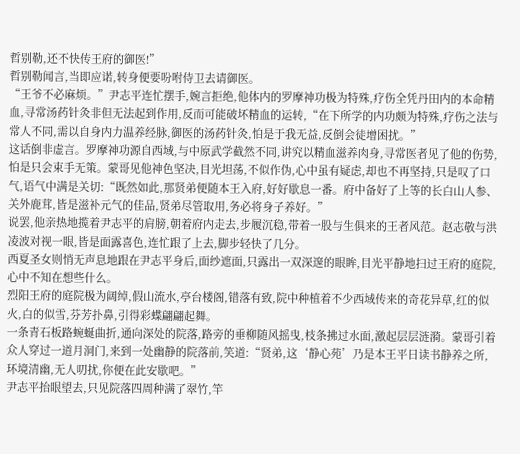哲别勒,还不快传王府的御医!”
哲别勒闻言,当即应诺,转身便要吩咐侍卫去请御医。
“王爷不必麻烦。”尹志平连忙摆手,婉言拒绝,他体内的罗摩神功极为特殊,疗伤全凭丹田内的本命精血,寻常汤药针灸非但无法起到作用,反而可能破坏精血的运转,“在下所学的内功颇为特殊,疗伤之法与常人不同,需以自身内力温养经脉,御医的汤药针灸,怕是于我无益,反倒会徒增困扰。”
这话倒非虚言。罗摩神功源自西域,与中原武学截然不同,讲究以精血滋养肉身,寻常医者见了他的伤势,怕是只会束手无策。蒙哥见他神色坚决,目光坦荡,不似作伪,心中虽有疑虑,却也不再坚持,只是叹了口气,语气中满是关切:“既然如此,那贤弟便随本王入府,好好歇息一番。府中备好了上等的长白山人参、关外鹿茸,皆是滋补元气的佳品,贤弟尽管取用,务必将身子养好。”
说罢,他亲热地揽着尹志平的肩膀,朝着府内走去,步履沉稳,带着一股与生俱来的王者风范。赵志敬与洪凌波对视一眼,皆是面露喜色,连忙跟了上去,脚步轻快了几分。
西夏圣女则悄无声息地跟在尹志平身后,面纱遮面,只露出一双深邃的眼眸,目光平静地扫过王府的庭院,心中不知在想些什么。
烈阳王府的庭院极为阔绰,假山流水,亭台楼阁,错落有致,院中种植着不少西域传来的奇花异草,红的似火,白的似雪,芬芳扑鼻,引得彩蝶翩翩起舞。
一条青石板路蜿蜒曲折,通向深处的院落,路旁的垂柳随风摇曳,枝条拂过水面,激起层层涟漪。蒙哥引着众人穿过一道月洞门,来到一处幽静的院落前,笑道:“贤弟,这‘静心苑’乃是本王平日读书静养之所,环境清幽,无人叨扰,你便在此安歇吧。”
尹志平抬眼望去,只见院落四周种满了翠竹,竿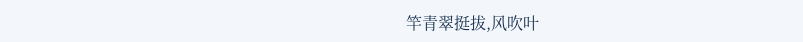竿青翠挺拔,风吹叶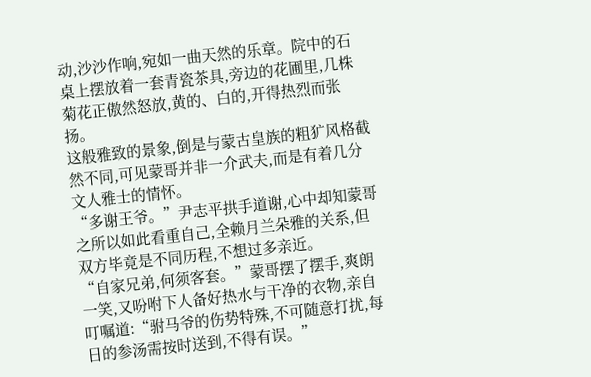动,沙沙作响,宛如一曲天然的乐章。院中的石桌上摆放着一套青瓷茶具,旁边的花圃里,几株菊花正傲然怒放,黄的、白的,开得热烈而张扬。
这般雅致的景象,倒是与蒙古皇族的粗犷风格截然不同,可见蒙哥并非一介武夫,而是有着几分文人雅士的情怀。
“多谢王爷。”尹志平拱手道谢,心中却知蒙哥之所以如此看重自己,全赖月兰朵雅的关系,但双方毕竟是不同历程,不想过多亲近。
“自家兄弟,何须客套。”蒙哥摆了摆手,爽朗一笑,又吩咐下人备好热水与干净的衣物,亲自叮嘱道:“驸马爷的伤势特殊,不可随意打扰,每日的参汤需按时送到,不得有误。”